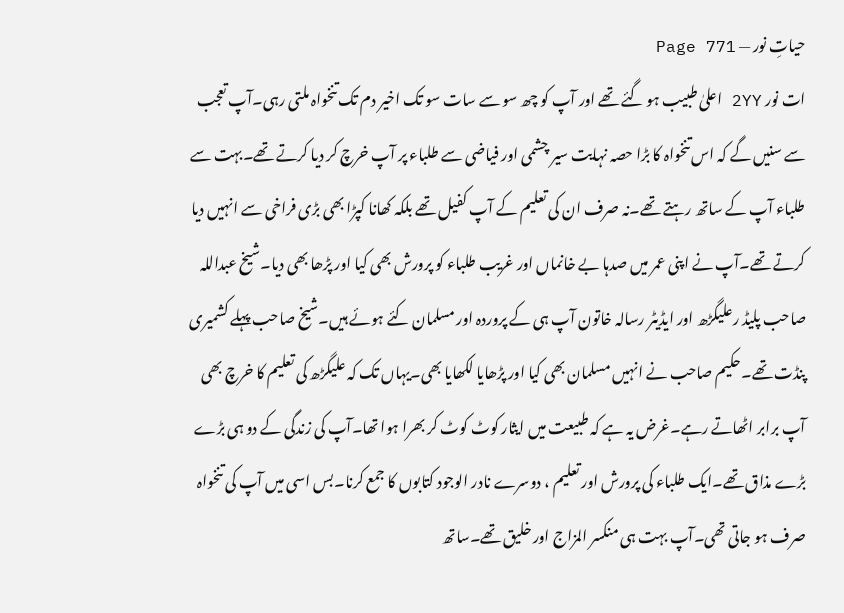حیاتِ نور — Page 771
ات نور 2YY اعلیٰ طبیب ہو گئے تھے اور آپ کو چھ سو سے سات سو تک اخیر دم تک تنخواہ ملتی رہی۔آپ تعجب سے سنیں گے کہ اس تنخواہ کا بڑا حصہ نہایت سیر چشمی اور فیاضی سے طلباء پر آپ خرچ کر دیا کرتے تھے۔بہت سے طلباء آپ کے ساتھ رہتے تھے۔نہ صرف ان کی تعلیم کے آپ کفیل تھے بلکہ کھانا کپڑا بھی بڑی فراخی سے انہیں دیا کرتے تھے۔آپ نے اپنی عمر میں صدہا بے خانماں اور غریب طلباء کو پرورش بھی کیا اور پڑھا بھی دیا۔شیخ عبداللہ صاحب پلیڈ رعلیگڑھ اور ایڈیٹر رسالہ خاتون آپ ہی کے پروردہ اور مسلمان کئے ہوئے ہیں۔شیخ صاحب پہلے کشمیری پنڈت تھے۔حکیم صاحب نے انہیں مسلمان بھی کیا اور پڑھایا لکھایا بھی۔یہاں تک کہ علیگڑھ کی تعلیم کا خرچ بھی آپ برابر اٹھاتے رہے۔غرض یہ ہے کہ طبیعت میں ایثار کوٹ کوٹ کر بھرا ہوا تھا۔آپ کی زندگی کے دو ہی بڑے بڑے مذاق تھے۔ایک طلباء کی پرورش اور تعلیم ، دوسرے نادر الوجود کتابوں کا جمع کرنا۔بس اسی میں آپ کی تنخواہ صرف ہو جاتی تھی۔آپ بہت ہی منکسر المزاج اور خلیق تھے۔ساتھ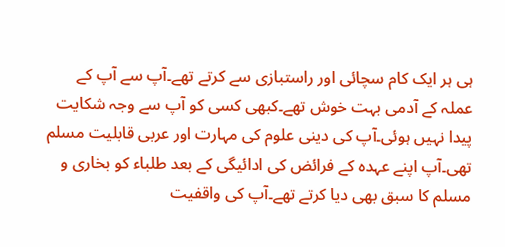ہی ہر ایک کام سچائی اور راستبازی سے کرتے تھے۔آپ سے آپ کے عملہ کے آدمی بہت خوش تھے۔کبھی کسی کو آپ سے وجہ شکایت پیدا نہیں ہوئی۔آپ کی دینی علوم کی مہارت اور عربی قابلیت مسلم تھی۔آپ اپنے عہدہ کے فرائض کی ادائیگی کے بعد طلباء کو بخاری و مسلم کا سبق بھی دیا کرتے تھے۔آپ کی واقفیت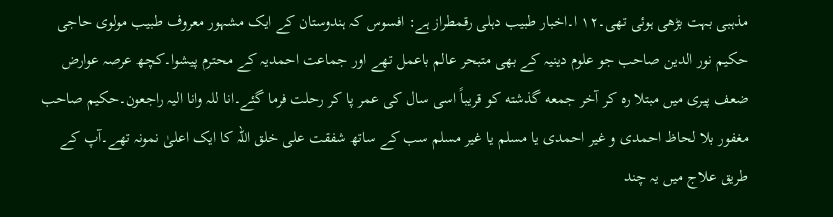مذہبی بہت بڑھی ہوئی تھی۔۱۲ ا۔اخبار طبیب دہلی رقمطراز ہے: افسوس کہ ہندوستان کے ایک مشہور معروف طبیب مولوی حاجی حکیم نور الدین صاحب جو علوم دینیہ کے بھی متبحر عالم باعمل تھے اور جماعت احمدیہ کے محترم پیشوا۔کچھ عرصہ عوارض ضعف پیری میں مبتلا رہ کر آخر جمعه گذشته کو قریباً اسی سال کی عمر پا کر رحلت فرما گئے۔انا للہ وانا الیہ راجعون۔حکیم صاحب مغفور بلا لحاظ احمدی و غیر احمدی یا مسلم یا غیر مسلم سب کے ساتھ شفقت علی خلق اللہ کا ایک اعلیٰ نمونہ تھے۔آپ کے طریق علاج میں یہ چند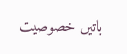باتیں خصوصیت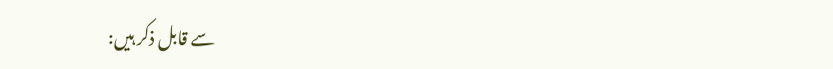سے قابل ذکر ہیں: